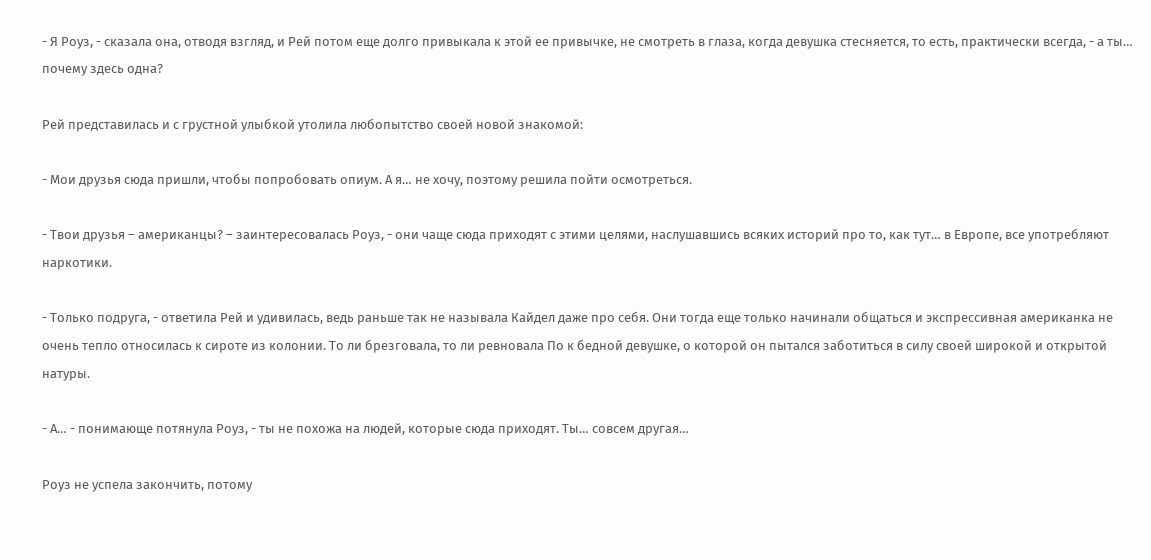- Я Роуз, - сказала она, отводя взгляд, и Рей потом еще долго привыкала к этой ее привычке, не смотреть в глаза, когда девушка стесняется, то есть, практически всегда, - а ты… почему здесь одна?

Рей представилась и с грустной улыбкой утолила любопытство своей новой знакомой:

- Мои друзья сюда пришли, чтобы попробовать опиум. А я… не хочу, поэтому решила пойти осмотреться.

- Твои друзья – американцы? – заинтересовалась Роуз, - они чаще сюда приходят с этими целями, наслушавшись всяких историй про то, как тут… в Европе, все употребляют наркотики.

- Только подруга, - ответила Рей и удивилась, ведь раньше так не называла Кайдел даже про себя. Они тогда еще только начинали общаться и экспрессивная американка не очень тепло относилась к сироте из колонии. То ли брезговала, то ли ревновала По к бедной девушке, о которой он пытался заботиться в силу своей широкой и открытой натуры.

- А… - понимающе потянула Роуз, - ты не похожа на людей, которые сюда приходят. Ты… совсем другая…

Роуз не успела закончить, потому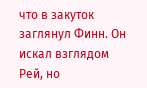что в закуток заглянул Финн. Он искал взглядом Рей, но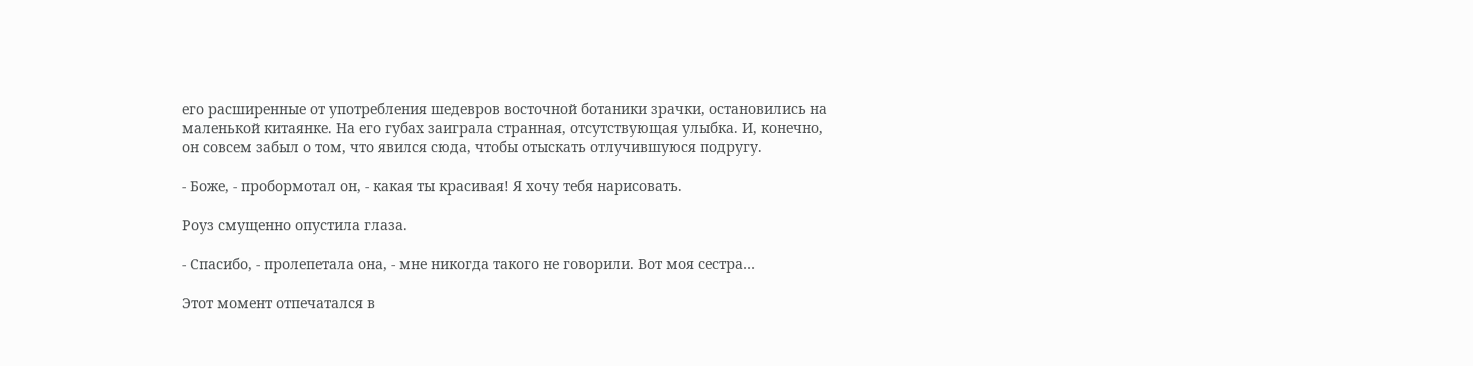его расширенные от употребления шедевров восточной ботаники зрачки, остановились на маленькой китаянке. На его губах заиграла странная, отсутствующая улыбка. И, конечно, он совсем забыл о том, что явился сюда, чтобы отыскать отлучившуюся подругу.

- Боже, - пробормотал он, - какая ты красивая! Я хочу тебя нарисовать.

Роуз смущенно опустила глаза.

- Спасибо, - пролепетала она, - мне никогда такого не говорили. Вот моя сестра…

Этот момент отпечатался в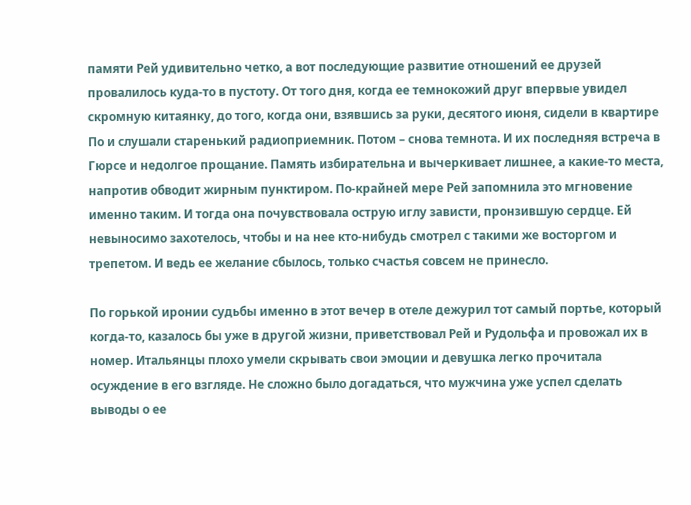памяти Рей удивительно четко, а вот последующие развитие отношений ее друзей провалилось куда-то в пустоту. От того дня, когда ее темнокожий друг впервые увидел скромную китаянку, до того, когда они, взявшись за руки, десятого июня, сидели в квартире По и слушали старенький радиоприемник. Потом – снова темнота. И их последняя встреча в Гюрсе и недолгое прощание. Память избирательна и вычеркивает лишнее, а какие-то места, напротив обводит жирным пунктиром. По-крайней мере Рей запомнила это мгновение именно таким. И тогда она почувствовала острую иглу зависти, пронзившую сердце. Ей невыносимо захотелось, чтобы и на нее кто-нибудь смотрел с такими же восторгом и трепетом. И ведь ее желание сбылось, только счастья совсем не принесло.

По горькой иронии судьбы именно в этот вечер в отеле дежурил тот самый портье, который когда-то, казалось бы уже в другой жизни, приветствовал Рей и Рудольфа и провожал их в номер. Итальянцы плохо умели скрывать свои эмоции и девушка легко прочитала осуждение в его взгляде. Не сложно было догадаться, что мужчина уже успел сделать выводы о ее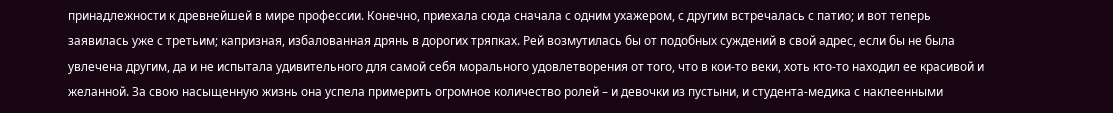принадлежности к древнейшей в мире профессии. Конечно, приехала сюда сначала с одним ухажером, с другим встречалась с патио; и вот теперь заявилась уже с третьим; капризная, избалованная дрянь в дорогих тряпках. Рей возмутилась бы от подобных суждений в свой адрес, если бы не была увлечена другим, да и не испытала удивительного для самой себя морального удовлетворения от того, что в кои-то веки, хоть кто-то находил ее красивой и желанной. За свою насыщенную жизнь она успела примерить огромное количество ролей – и девочки из пустыни, и студента-медика с наклеенными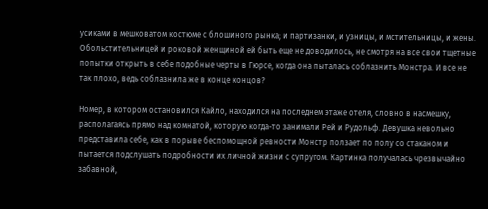усиками в мешковатом костюме с блошиного рынка; и партизанки, и узницы, и мстительницы, и жены. Обольстительницей и роковой женщиной ей быть еще не доводилось, не смотря на все свои тщетные попытки открыть в себе подобные черты в Гюрсе, когда она пыталась соблазнить Монстра. И все не так плохо, ведь соблазнила же в конце концов?

Номер, в котором остановился Кайло, находился на последнем этаже отеля, словно в насмешку, располагаясь прямо над комнатой, которую когда-то занимали Рей и Рудольф. Девушка невольно представила себе, как в порыве беспомощной ревности Монстр ползает по полу со стаканом и пытается подслушать подробности их личной жизни с супругом. Картинка получалась чрезвычайно забавной,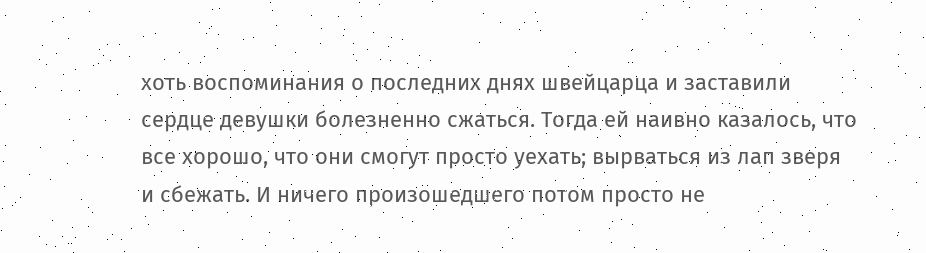хоть воспоминания о последних днях швейцарца и заставили сердце девушки болезненно сжаться. Тогда ей наивно казалось, что все хорошо, что они смогут просто уехать; вырваться из лап зверя и сбежать. И ничего произошедшего потом просто не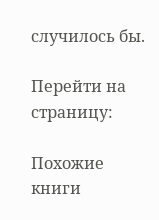случилось бы.

Перейти на страницу:

Похожие книги